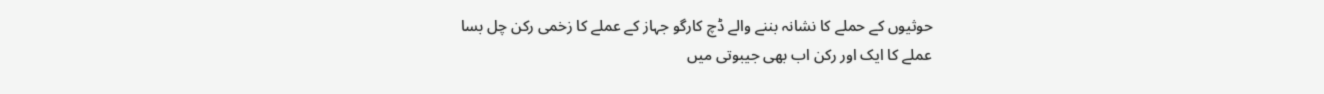حوثیوں کے حملے کا نشانہ بننے والے ڈچ کارگو جہاز کے عملے کا زخمی رکن چل بسا
عملے کا ایک اور رکن اب بھی جیبوتی میں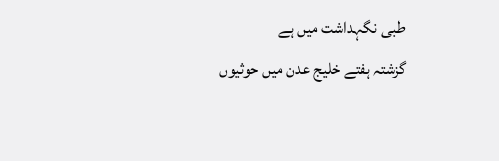طبی نگہداشت میں ہے
گزشتہ ہفتے خلیج عدن میں حوثیوں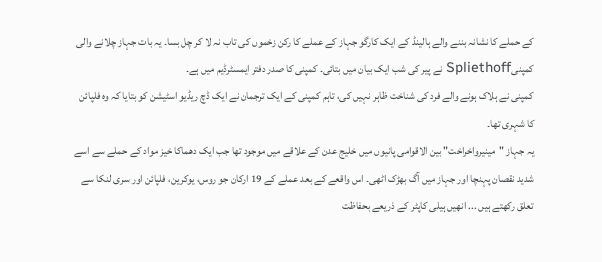کے حملے کا نشانہ بننے والے ہالینڈ کے ایک کارگو جہاز کے عملے کا رکن زخموں کی تاب نہ لا کر چل بسا۔ یہ بات جہاز چلانے والی کمپنیSpliethoff نے پیر کی شب ایک بیان میں بتائی۔ کمپنی کا صدر دفتر ایمسٹرڈیم میں ہے۔
کمپنی نے ہلاک ہونے والے فرد کی شناخت ظاہر نہیں کی، تاہم کمپنی کے ایک ترجمان نے ایک ڈچ ریڈیو اسٹیشن کو بتایا کہ وہ فلپائن کا شہری تھا۔
یہ جہاز "مینیرواخراخت" بین الاقوامی پانیوں میں خلیج عدن کے علاقے میں موجود تھا جب ایک دھماکا خیز مواد کے حملے سے اسے شدید نقصان پہنچا اور جہاز میں آگ بھڑک اٹھی۔ اس واقعے کے بعد عملے کے 19 ارکان جو روس، یوکرین، فلپائن اور سری لنکا سے تعلق رکھتے ہیں ... انھیں ہیلی کاپٹر کے ذریعے بحفاظت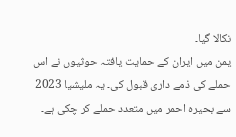نکالا گیا۔
یمن میں ایران کے حمایت یافتہ حوثیوں نے اس حملے کی ذمے داری قبول کی۔ یہ ملیشیا 2023 سے بحیرہ احمر میں متعدد حملے کر چکی ہے۔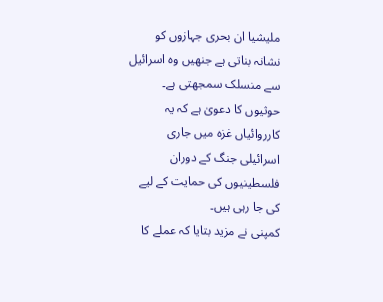ملیشیا ان بحری جہازوں کو نشانہ بناتی ہے جنھیں وہ اسرائیل سے منسلک سمجھتی ہے۔ حوثیوں کا دعویٰ ہے کہ یہ کارروائیاں غزہ میں جاری اسرائیلی جنگ کے دوران فلسطینیوں کی حمایت کے لیے کی جا رہی ہیں۔
کمپنی نے مزید بتایا کہ عملے کا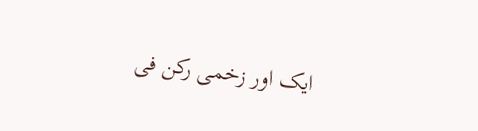ایک اور زخمی رکن فی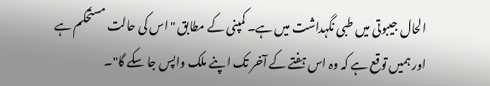الحال جیبوتی میں طبی نگہداشت میں ہے۔ کمپنی کے مطابق "اس کی حالت مستحکم ہے اور ہمیں توقع ہے کہ وہ اس ہفتے کے آخر تک اپنے ملک واپس جا سکے گا"۔